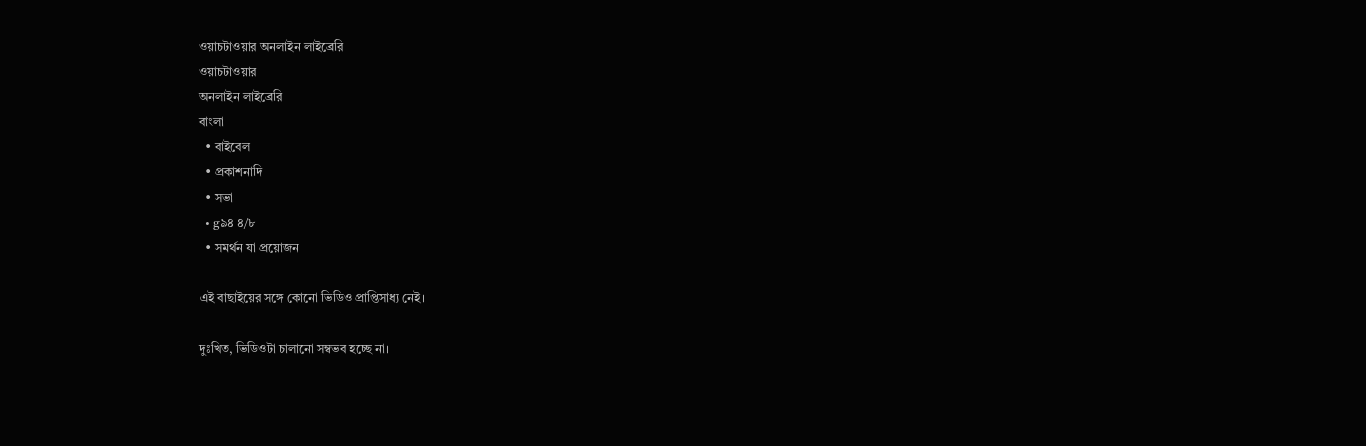ওয়াচটাওয়ার অনলাইন লাইব্রেরি
ওয়াচটাওয়ার
অনলাইন লাইব্রেরি
বাংলা
  • বাইবেল
  • প্রকাশনাদি
  • সভা
  • g৯৪ ৪/৮
  • সমর্থন যা প্রয়োজন

এই বাছাইয়ের সঙ্গে কোনো ভিডিও প্রাপ্তিসাধ্য নেই।

দুঃখিত, ভিডিওটা চালানো সম্বভব হচ্ছে না।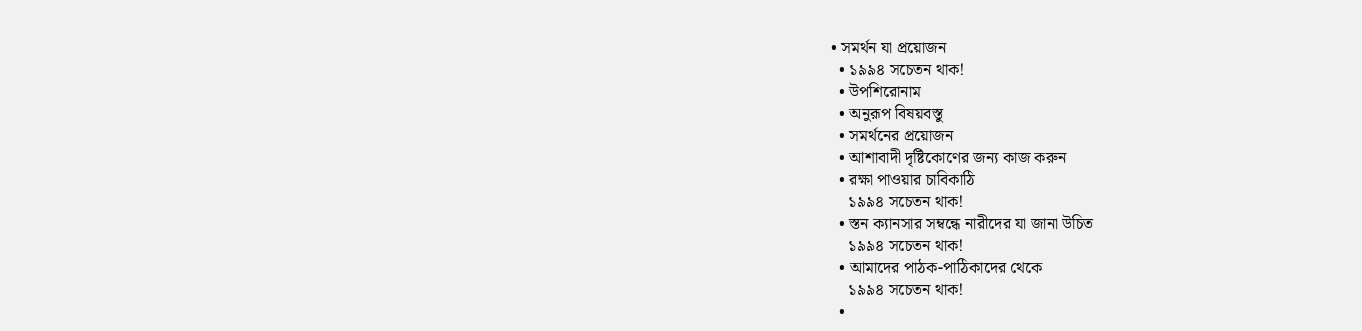• সমর্থন যা প্রয়োজন
  • ১৯৯৪ সচেতন থাক!
  • উপশিরোনাম
  • অনুরূপ বিষয়বস্ত‌ু
  • সমর্থনের প্রয়োজন
  • আশাবাদী দৃষ্টিকোণের জন্য কাজ করুন
  • রক্ষা পাওয়ার চাবিকাঠি
    ১৯৯৪ সচেতন থাক!
  • স্তন ক্যানসার সম্বন্ধে নারীদের যা জানা উচিত
    ১৯৯৪ সচেতন থাক!
  • আমাদের পাঠক-পাঠিকাদের থেকে
    ১৯৯৪ সচেতন থাক!
  •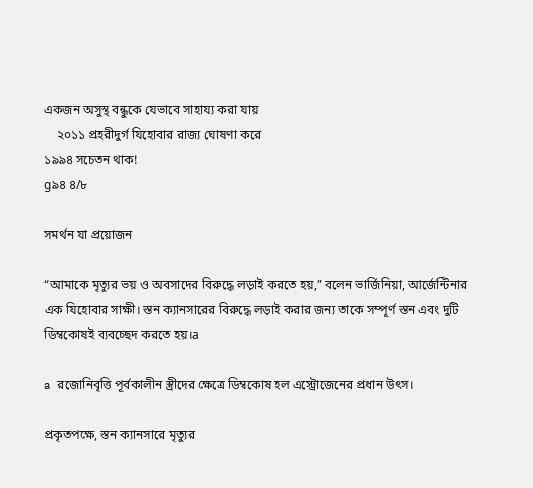একজন অসুস্থ বন্ধুকে যেভাবে সাহায্য করা যায়
    ২০১১ প্রহরীদুর্গ যিহোবার রাজ্য ঘোষণা করে
১৯৯৪ সচেতন থাক!
g৯৪ ৪/৮

সমর্থন যা প্রয়োজন

“আমাকে মৃত্যুর ভয় ও অবসাদের বিরুদ্ধে লড়াই করতে হয়,” বলেন ভার্জিনিয়া, আর্জেন্টিনার এক যিহোবার সাক্ষী। স্তন ক্যানসারের বিরুদ্ধে লড়াই করার জন্য তাকে সম্পূর্ণ স্তন এবং দুটি ডিম্বকোষই ব্যবচ্ছেদ করতে হয়।a

a  রজোনিবৃত্তি পূর্বকালীন স্ত্রীদের ক্ষেত্রে ডিম্বকোষ হল এস্ট্রোজেনের প্রধান উৎস।

প্রকৃতপক্ষে, স্তন ক্যানসারে মৃত্যুর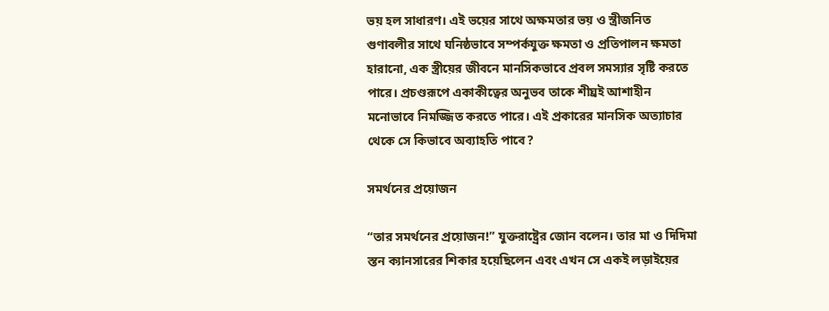ভয় হল সাধারণ। এই ভয়ের সাথে অক্ষমতার ভয় ও স্ত্রীজনিত গুণাবলীর সাথে ঘনিষ্ঠভাবে সম্পর্কযুক্ত ক্ষমতা ও প্রতিপালন ক্ষমতা হারানো, এক স্ত্রীয়ের জীবনে মানসিকভাবে প্রবল সমস্যার সৃষ্টি করতে পারে। প্রচণ্ডরূপে একাকীত্বের অনুভব তাকে শীঘ্রই আশাহীন মনোভাবে নিমজ্জিত করতে পারে। এই প্রকারের মানসিক অত্যাচার থেকে সে কিভাবে অব্যাহতি পাবে?

সমর্থনের প্রয়োজন

“তার সমর্থনের প্রয়োজন!” যুক্তরাষ্ট্রের জোন বলেন। তার মা ও দিদিমা স্তন ক্যানসারের শিকার হয়েছিলেন এবং এখন সে একই লড়াইয়ের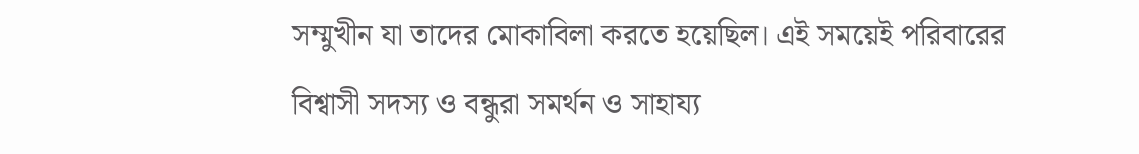সম্মুখীন যা তাদের মোকাবিলা করতে হয়েছিল। এই সময়েই পরিবারের বিশ্বাসী সদস্য ও বন্ধুরা সমর্থন ও সাহায্য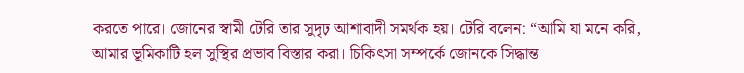করতে পারে। জোনের স্বামী টেরি তার সুদৃঢ় আশাবাদী সমর্থক হয়। টেরি বলেন: “আমি যা মনে করি, আমার ভূমিকাটি হল সুস্থির প্রভাব বিস্তার করা। চিকিৎসা সম্পর্কে জোনকে সিদ্ধান্ত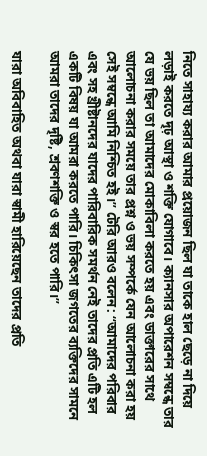নিতে সাহায্য করার আমার প্রয়োজন ছিল যা তাকে হাল ছেড়ে না দিয়ে লড়াই করতে দৃঢ় আস্থা ও শক্তি যোগাবে। ক্যানসার অপারেশন সম্বন্ধে তার যে ভয় ছিল তা আমাদের মোকাবিলা করতে হয় এবং ডাক্তারের সাথে আলোচনা করার সময়ে তার প্রশ্ন ও ভয় সম্পর্কে যেন আলোচনা করা হয় সেই সম্বন্ধে আমি নিশ্চিত হই।” টেরি আরও বলেন: “আমাদের পরিবার এবং সহ খ্রীষ্টানদের যাদের পারিবারিক সমর্থন নেই তাদের প্রতি এটি হল একটি বিষয় যা আমরা করতে পারি। চিকিৎসা জগতের ব্যক্তিদের সামনে আমরা তাদের দৃষ্টি, শ্রবণশক্তি ও স্বর হতে পারি।”

যারা অবিবাহিত অথবা যারা স্বামী হারিয়েছেন তাদের প্রতি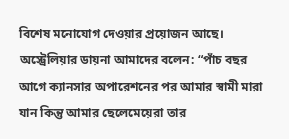বিশেষ মনোযোগ দেওয়ার প্রয়োজন আছে। অস্ট্রেলিয়ার ডায়না আমাদের বলেন: “পাঁচ বছর আগে ক্যানসার অপারেশনের পর আমার স্বামী মারা যান কিন্তু আমার ছেলেমেয়েরা তার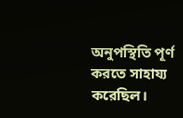অনুপস্থিতি পূর্ণ করতে সাহায্য করেছিল।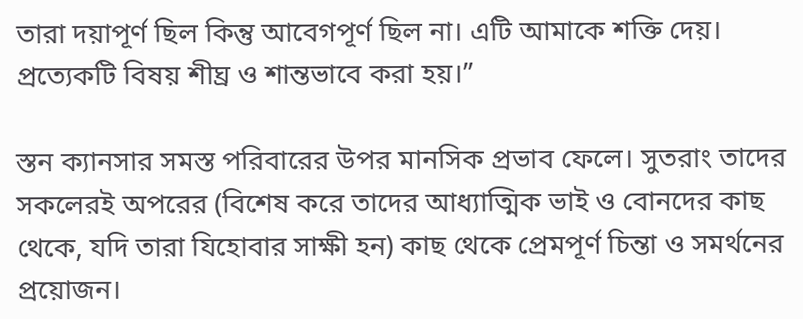তারা দয়াপূর্ণ ছিল কিন্তু আবেগপূর্ণ ছিল না। এটি আমাকে শক্তি দেয়। প্রত্যেকটি বিষয় শীঘ্র ও শান্তভাবে করা হয়।”

স্তন ক্যানসার সমস্ত পরিবারের উপর মানসিক প্রভাব ফেলে। সুতরাং তাদের সকলেরই অপরের (বিশেষ করে তাদের আধ্যাত্মিক ভাই ও বোনদের কাছ থেকে, যদি তারা যিহোবার সাক্ষী হন) কাছ থেকে প্রেমপূর্ণ চিন্তা ও সমর্থনের প্রয়োজন।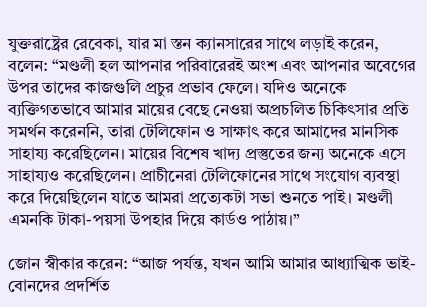যুক্তরাষ্ট্রের রেবেকা, যার মা স্তন ক্যানসারের সাথে লড়াই করেন, বলেন: “মণ্ডলী হল আপনার পরিবারেরই অংশ এবং আপনার অবেগের উপর তাদের কাজগুলি প্রচুর প্রভাব ফেলে। যদিও অনেকে ব্যক্তিগতভাবে আমার মায়ের বেছে নেওয়া অপ্রচলিত চিকিৎসার প্রতি সমর্থন করেননি, তারা টেলিফোন ও সাক্ষাৎ করে আমাদের মানসিক সাহায্য করেছিলেন। মায়ের বিশেষ খাদ্য প্রস্তুতের জন্য অনেকে এসে সাহায্যও করেছিলেন। প্রাচীনেরা টেলিফোনের সাথে সংযোগ ব্যবস্থা করে দিয়েছিলেন যাতে আমরা প্রত্যেকটা সভা শুনতে পাই। মণ্ডলী এমনকি টাকা-পয়সা উপহার দিয়ে কার্ডও পাঠায়।”

জোন স্বীকার করেন: “আজ পর্যন্ত, যখন আমি আমার আধ্যাত্মিক ভাই-বোনদের প্রদর্শিত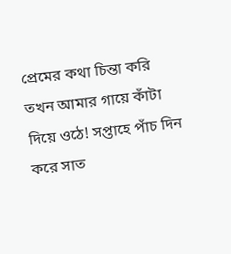প্রেমের কথা চিন্তা করি তখন আমার গায়ে কাঁটা দিয়ে ওঠে! সপ্তাহে পাঁচ দিন করে সাত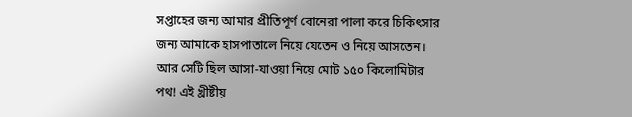সপ্তাহের জন্য আমার প্রীতিপূর্ণ বোনেরা পালা করে চিকিৎসার জন্য আমাকে হাসপাতালে নিয়ে যেতেন ও নিয়ে আসতেন। আর সেটি ছিল আসা-যাওয়া নিয়ে মোট ১৫০ কিলোমিটার পথ! এই খ্রীষ্টীয়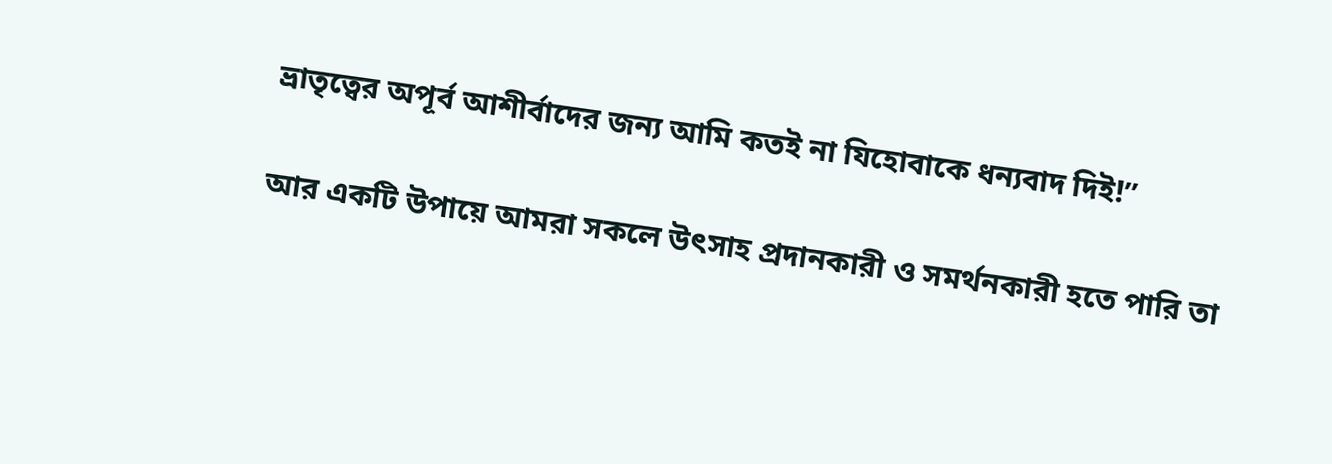ভ্রাতৃত্বের অপূর্ব আশীর্বাদের জন্য আমি কতই না যিহোবাকে ধন্যবাদ দিই!”

আর একটি উপায়ে আমরা সকলে উৎসাহ প্রদানকারী ও সমর্থনকারী হতে পারি তা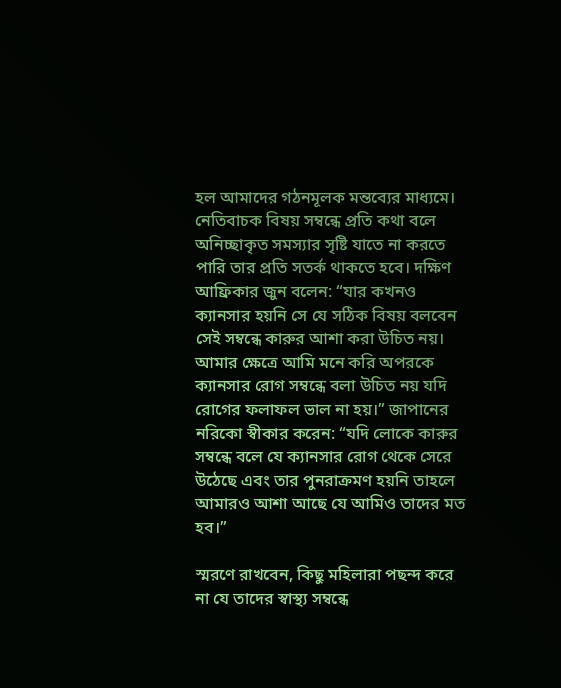হল আমাদের গঠনমূলক মন্তব্যের মাধ্যমে। নেতিবাচক বিষয় সম্বন্ধে প্রতি কথা বলে অনিচ্ছাকৃত সমস্যার সৃষ্টি যাতে না করতে পারি তার প্রতি সতর্ক থাকতে হবে। দক্ষিণ আফ্রিকার জুন বলেন: “যার কখনও ক্যানসার হয়নি সে যে সঠিক বিষয় বলবেন সেই সম্বন্ধে কারুর আশা করা উচিত নয়। আমার ক্ষেত্রে আমি মনে করি অপরকে ক্যানসার রোগ সম্বন্ধে বলা উচিত নয় যদি রোগের ফলাফল ভাল না হয়।” জাপানের নরিকো স্বীকার করেন: “যদি লোকে কারুর সম্বন্ধে বলে যে ক্যানসার রোগ থেকে সেরে উঠেছে এবং তার পুনরাক্রমণ হয়নি তাহলে আমারও আশা আছে যে আমিও তাদের মত হব।”

স্মরণে রাখবেন, কিছু মহিলারা পছন্দ করে না যে তাদের স্বাস্থ্য সম্বন্ধে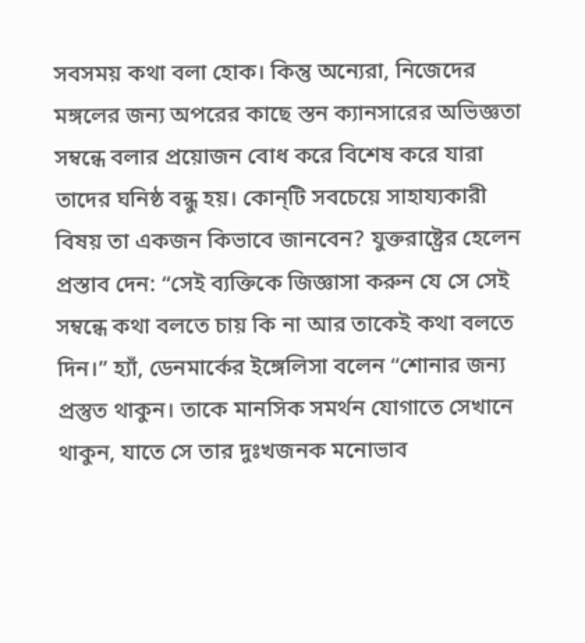সবসময় কথা বলা হোক। কিন্তু অন্যেরা, নিজেদের মঙ্গলের জন্য অপরের কাছে স্তন ক্যানসারের অভিজ্ঞতা সম্বন্ধে বলার প্রয়োজন বোধ করে বিশেষ করে যারা তাদের ঘনিষ্ঠ বন্ধু হয়। কোন্‌টি সবচেয়ে সাহায্যকারী বিষয় তা একজন কিভাবে জানবেন? যুক্তরাষ্ট্রের হেলেন প্রস্তাব দেন: “সেই ব্যক্তিকে জিজ্ঞাসা করুন যে সে সেই সম্বন্ধে কথা বলতে চায় কি না আর তাকেই কথা বলতে দিন।” হ্যাঁ, ডেনমার্কের ইঙ্গেলিসা বলেন “শোনার জন্য প্রস্তুত থাকুন। তাকে মানসিক সমর্থন যোগাতে সেখানে থাকুন, যাতে সে তার দুঃখজনক মনোভাব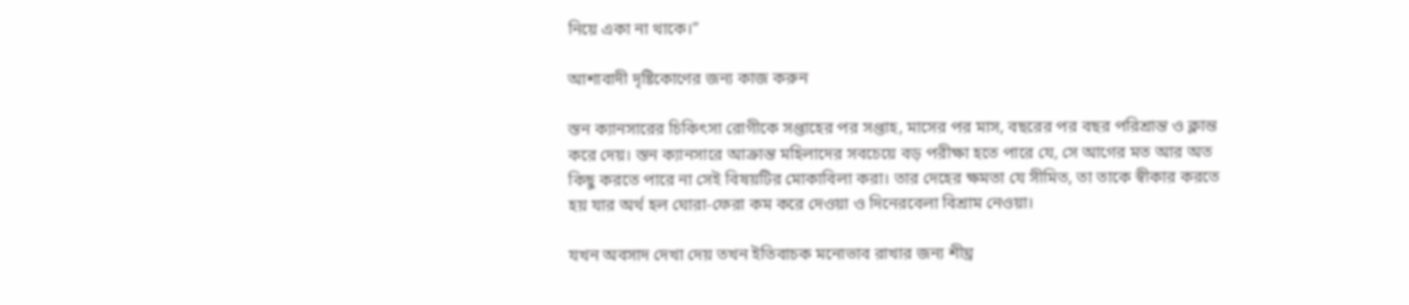নিয়ে একা না থাকে।”

আশাবাদী দৃষ্টিকোণের জন্য কাজ করুন

স্তন ক্যানসারের চিকিৎসা রোগীকে সপ্তাহের পর সপ্তাহ, মাসের পর মাস, বছরের পর বছর পরিশ্রান্ত ও ক্লান্ত করে দেয়। স্তন ক্যানসারে আক্রান্ত মহিলাদের সবচেয়ে বড় পরীক্ষা হতে পারে যে, সে আগের মত আর অত কিছু করতে পারে না সেই বিষয়টির মোকাবিলা করা। তার দেহের ক্ষমতা যে সীমিত, তা তাকে স্বীকার করতে হয় যার অর্থ হল ঘোরা-ফেরা কম করে দেওয়া ও দিনেরবেলা বিশ্রাম নেওয়া।

যখন অবসাদ দেখা দেয় তখন ইতিবাচক মনোভাব রাখার জন্য শীঘ্র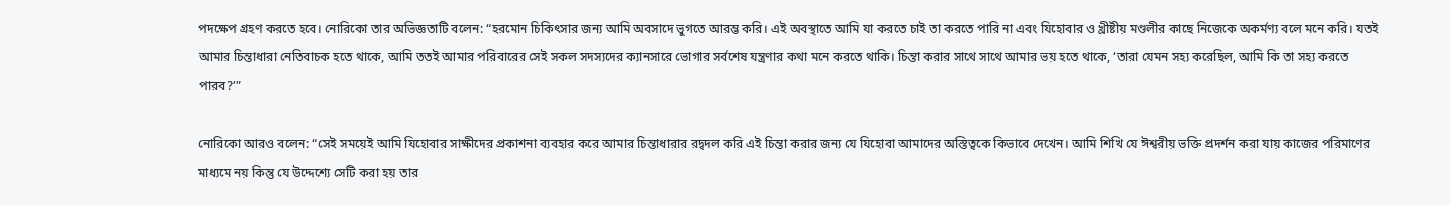পদক্ষেপ গ্রহণ করতে হবে। নোরিকো তার অভিজ্ঞতাটি বলেন: “হরমোন চিকিৎসার জন্য আমি অবসাদে ভুগতে আরম্ভ করি। এই অবস্থাতে আমি যা করতে চাই তা করতে পারি না এবং যিহোবার ও খ্রীষ্টীয় মণ্ডলীর কাছে নিজেকে অকর্মণ্য বলে মনে করি। যতই আমার চিন্তাধারা নেতিবাচক হতে থাকে, আমি ততই আমার পরিবারের সেই সকল সদস্যদের ক্যানসারে ভোগার সর্বশেষ যন্ত্রণার কথা মনে করতে থাকি। চিন্তা করার সাথে সাথে আমার ভয় হতে থাকে, ‘তারা যেমন সহ্য করেছিল, আমি কি তা সহ্য করতে পারব?’”

নোরিকো আরও বলেন: “সেই সময়েই আমি যিহোবার সাক্ষীদের প্রকাশনা ব্যবহার করে আমার চিন্তাধারার রদ্বদল করি এই চিন্তা করার জন্য যে যিহোবা আমাদের অস্তিত্বকে কিভাবে দেখেন। আমি শিখি যে ঈশ্বরীয় ভক্তি প্রদর্শন করা যায় কাজের পরিমাণের মাধ্যমে নয় কিন্তু যে উদ্দেশ্যে সেটি করা হয় তার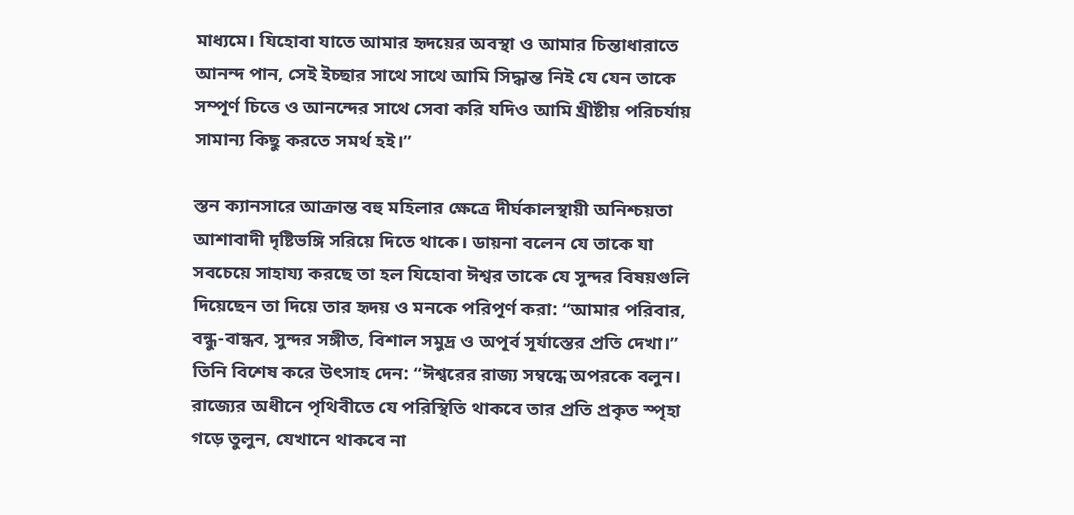মাধ্যমে। যিহোবা যাতে আমার হৃদয়ের অবস্থা ও আমার চিন্তাধারাতে আনন্দ পান, সেই ইচ্ছার সাথে সাথে আমি সিদ্ধান্ত নিই যে যেন তাকে সম্পূর্ণ চিত্তে ও আনন্দের সাথে সেবা করি যদিও আমি খ্রীষ্টীয় পরিচর্যায় সামান্য কিছু করতে সমর্থ হই।”

স্তন ক্যানসারে আক্রান্ত বহু মহিলার ক্ষেত্রে দীর্ঘকালস্থায়ী অনিশ্চয়তা আশাবাদী দৃষ্টিভঙ্গি সরিয়ে দিতে থাকে। ডায়না বলেন যে তাকে যা সবচেয়ে সাহায্য করছে তা হল যিহোবা ঈশ্বর তাকে যে সুন্দর বিষয়গুলি দিয়েছেন তা দিয়ে তার হৃদয় ও মনকে পরিপূর্ণ করা: “আমার পরিবার, বন্ধু-বান্ধব, সুন্দর সঙ্গীত, বিশাল সমুদ্র ও অপূর্ব সূর্যাস্তের প্রতি দেখা।” তিনি বিশেষ করে উৎসাহ দেন: “ঈশ্বরের রাজ্য সম্বন্ধে অপরকে বলুন। রাজ্যের অধীনে পৃথিবীতে যে পরিস্থিতি থাকবে তার প্রতি প্রকৃত স্পৃহা গড়ে তুলুন, যেখানে থাকবে না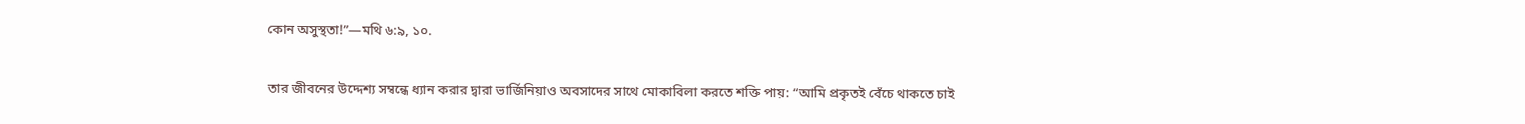কোন অসুস্থতা!”—মথি ৬:৯, ১০.

তার জীবনের উদ্দেশ্য সম্বন্ধে ধ্যান করার দ্বারা ভার্জিনিয়াও অবসাদের সাথে মোকাবিলা করতে শক্তি পায়: “আমি প্রকৃতই বেঁচে থাকতে চাই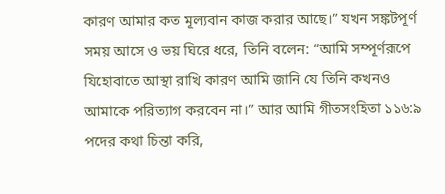কারণ আমার কত মূল্যবান কাজ করার আছে।” যখন সঙ্কটপূর্ণ সময় আসে ও ভয় ঘিরে ধরে, তিনি বলেন: “আমি সম্পূর্ণরূপে যিহোবাতে আস্থা রাখি কারণ আমি জানি যে তিনি কখনও আমাকে পরিত্যাগ করবেন না।” আর আমি গীতসংহিতা ১১৬:৯ পদের কথা চিন্তা করি,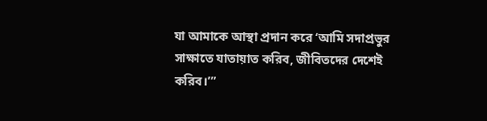যা আমাকে আস্থা প্রদান করে ‘আমি সদাপ্রভুর সাক্ষাতে যাতায়াত করিব, জীবিতদের দেশেই করিব।’”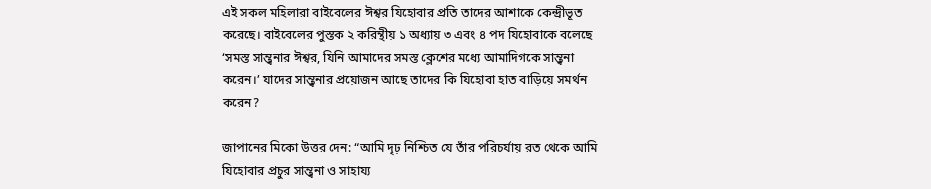এই সকল মহিলারা বাইবেলের ঈশ্বর যিহোবার প্রতি তাদের আশাকে কেন্দ্রীভূত করেছে। বাইবেলের পুস্তক ২ করিন্থীয় ১ অধ্যায় ৩ এবং ৪ পদ যিহোবাকে বলেছে ‘সমস্ত সান্ত্বনার ঈশ্বর, যিনি আমাদের সমস্ত ক্লেশের মধ্যে আমাদিগকে সান্ত্বনা করেন।’ যাদের সান্ত্বনার প্রয়োজন আছে তাদের কি যিহোবা হাত বাড়িয়ে সমর্থন করেন?

জাপানের মিকো উত্তর দেন: “আমি দৃঢ় নিশ্চিত যে তাঁর পরিচর্যায় রত থেকে আমি যিহোবার প্রচুর সান্ত্বনা ও সাহায্য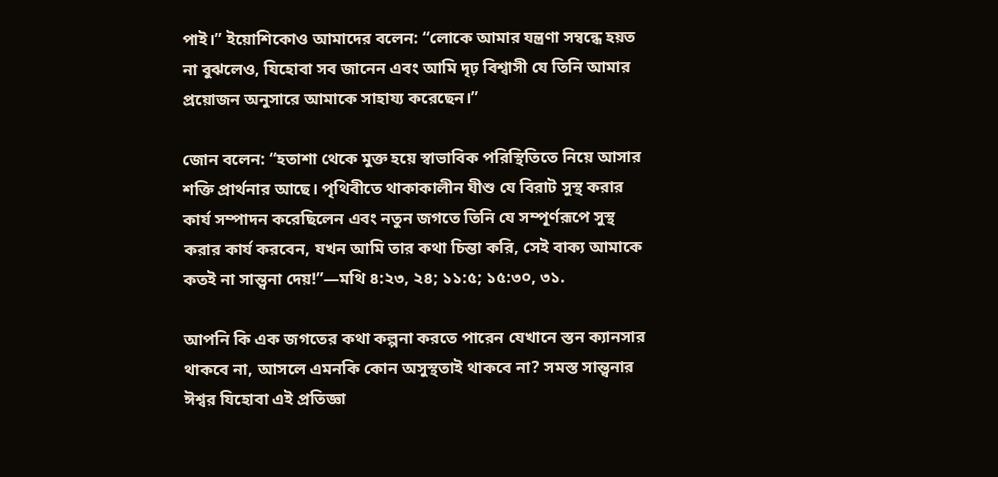পাই।” ইয়োশিকোও আমাদের বলেন: “লোকে আমার যন্ত্রণা সম্বন্ধে হয়ত না বুঝলেও, যিহোবা সব জানেন এবং আমি দৃঢ় বিশ্বাসী যে তিনি আমার প্রয়োজন অনুসারে আমাকে সাহায্য করেছেন।”

জোন বলেন: “হতাশা থেকে মুক্ত হয়ে স্বাভাবিক পরিস্থিতিতে নিয়ে আসার শক্তি প্রার্থনার আছে। পৃথিবীতে থাকাকালীন যীশু যে বিরাট সুস্থ করার কার্য সম্পাদন করেছিলেন এবং নতুন জগতে তিনি যে সম্পূর্ণরূপে সুস্থ করার কার্য করবেন, যখন আমি তার কথা চিন্তা করি, সেই বাক্য আমাকে কতই না সান্ত্বনা দেয়!”—মথি ৪:২৩, ২৪; ১১:৫; ১৫:৩০, ৩১.

আপনি কি এক জগতের কথা কল্পনা করতে পারেন যেখানে স্তন ক্যানসার থাকবে না, আসলে এমনকি কোন অসুস্থতাই থাকবে না? সমস্ত সান্ত্বনার ঈশ্বর যিহোবা এই প্রতিজ্ঞা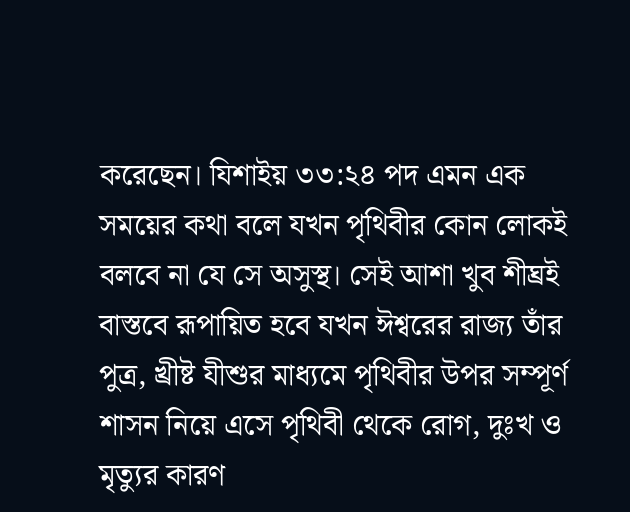করেছেন। যিশাইয় ৩৩:২৪ পদ এমন এক সময়ের কথা বলে যখন পৃথিবীর কোন লোকই বলবে না যে সে অসুস্থ। সেই আশা খুব শীঘ্রই বাস্তবে রূপায়িত হবে যখন ঈশ্বরের রাজ্য তাঁর পুত্র, খ্রীষ্ট যীশুর মাধ্যমে পৃথিবীর উপর সম্পূর্ণ শাসন নিয়ে এসে পৃথিবী থেকে রোগ, দুঃখ ও মৃত্যুর কারণ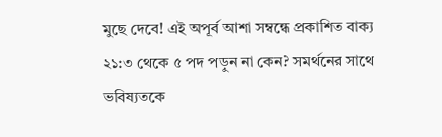মুছে দেবে! এই অপূর্ব আশা সম্বন্ধে প্রকাশিত বাক্য ২১:৩ থেকে ৫ পদ পড়ুন না কেন? সমর্থনের সাথে ভবিষ্যতকে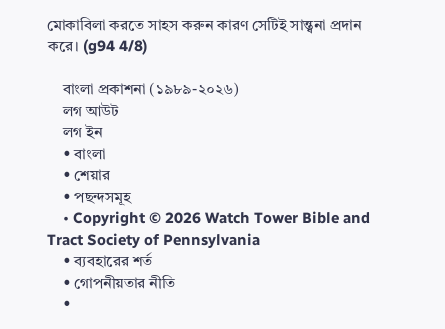মোকাবিলা করতে সাহস করুন কারণ সেটিই সান্ত্বনা প্রদান করে। (g94 4/8)

    বাংলা প্রকাশনা (১৯৮৯-২০২৬)
    লগ আউট
    লগ ইন
    • বাংলা
    • শেয়ার
    • পছন্দসমূহ
    • Copyright © 2026 Watch Tower Bible and Tract Society of Pennsylvania
    • ব্যবহারের শর্ত
    • গোপনীয়তার নীতি
    •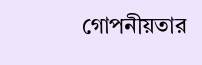গোপনীয়তার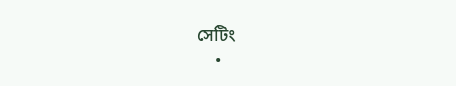সেটিং
    •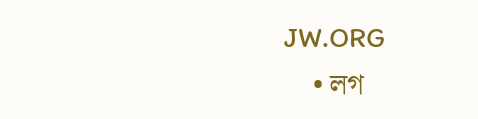JW.ORG
    • লগ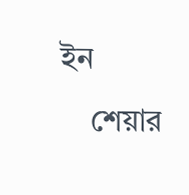ইন
    শেয়ার